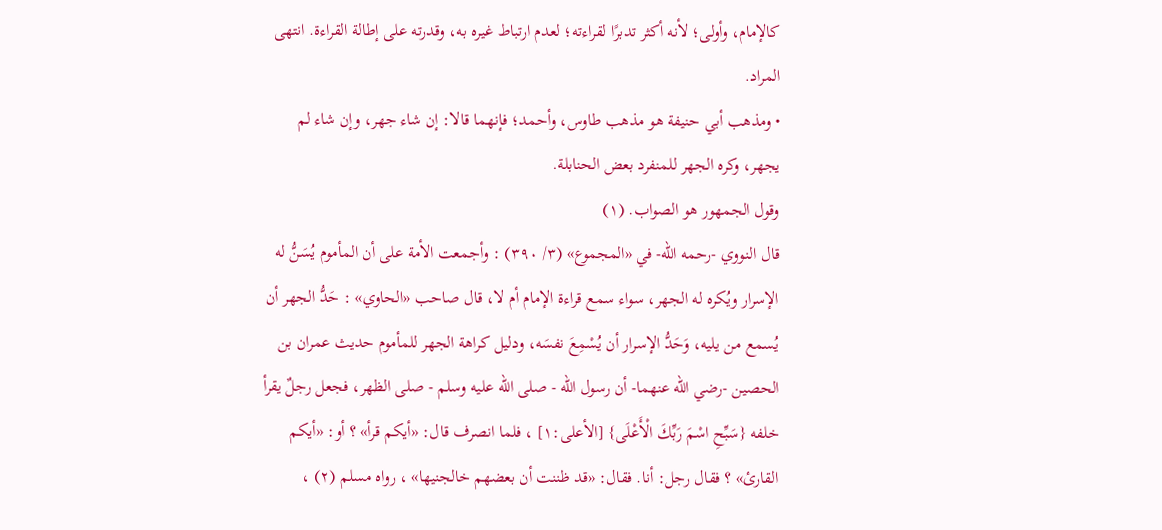كالإمام، وأولى؛ لأنه أكثر تدبرًا لقراءته؛ لعدم ارتباط غيره به، وقدرته على إطالة القراءة. انتهى المراد.
• ومذهب أبي حنيفة هو مذهب طاوس، وأحمد؛ فإنهما قالا: إن شاء جهر، وإن شاء لم يجهر، وكره الجهر للمنفرد بعض الحنابلة.
وقول الجمهور هو الصواب. (١)
قال النووي -رحمه الله- في «المجموع» (٣/ ٣٩٠) : وأجمعت الأمة على أن المأموم يُسَنُّ له الإسرار ويُكره له الجهر، سواء سمع قراءة الإمام أم لا، قال صاحب «الحاوي» : حَدُّ الجهر أن يُسمع من يليه، وَحَدُّ الإسرار أن يُسْمِعَ نفسَه، ودليل كراهة الجهر للمأموم حديث عمران بن الحصين -رضي الله عنهما- أن رسول الله - صلى الله عليه وسلم - صلى الظهر، فجعل رجلٌ يقرأ خلفه {سَبِّحِ اسْمَ رَبِّكَ الْأَعْلَى} [الأعلى:١] ، فلما انصرف قال: «أيكم قرأ» ؟ أو: «أيكم القارئ» ؟ فقال رجل: أنا. فقال: «قد ظننت أن بعضهم خالجنيها» ، رواه مسلم (٢) ،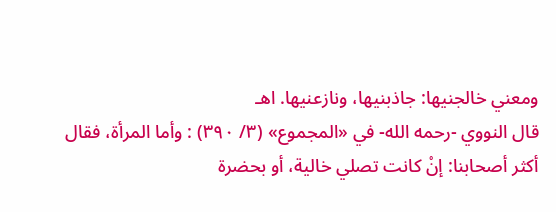ومعني خالجنيها: جاذبنيها، ونازعنيها. اهـ
قال النووي -رحمه الله- في «المجموع» (٣/ ٣٩٠) : وأما المرأة، فقال أكثر أصحابنا: إنْ كانت تصلي خالية، أو بحضرة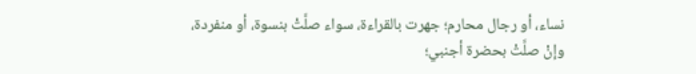نساء، أو رجال محارم؛ جهرت بالقراءة، سواء صلَّتْ بنسوة، أو منفردة، وإنْ صلَّتْ بحضرة أجنبي؛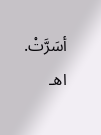أسَرَّتْ. اهـ